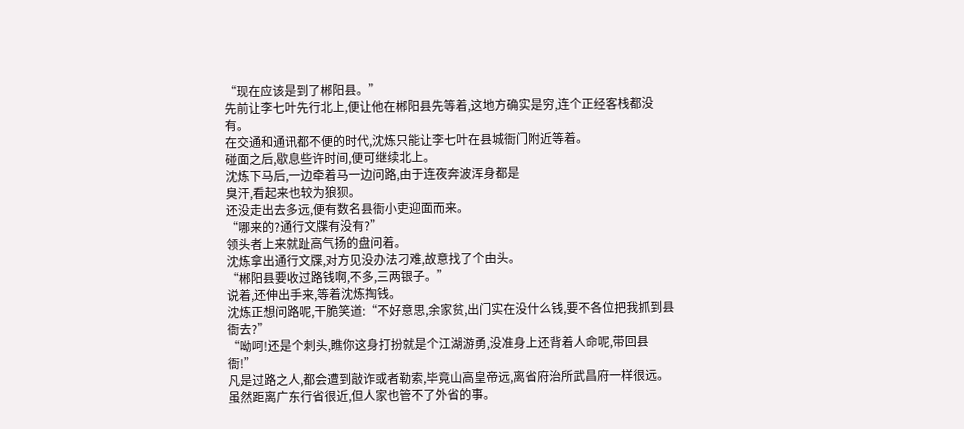“现在应该是到了郴阳县。”
先前让李七叶先行北上,便让他在郴阳县先等着,这地方确实是穷,连个正经客栈都没有。
在交通和通讯都不便的时代,沈炼只能让李七叶在县城衙门附近等着。
碰面之后,歇息些许时间,便可继续北上。
沈炼下马后,一边牵着马一边问路,由于连夜奔波浑身都是
臭汗,看起来也较为狼狈。
还没走出去多远,便有数名县衙小吏迎面而来。
“哪来的?通行文牒有没有?”
领头者上来就趾高气扬的盘问着。
沈炼拿出通行文牒,对方见没办法刁难,故意找了个由头。
“郴阳县要收过路钱啊,不多,三两银子。”
说着,还伸出手来,等着沈炼掏钱。
沈炼正想问路呢,干脆笑道:“不好意思,余家贫,出门实在没什么钱,要不各位把我抓到县衙去?”
“呦呵!还是个刺头,瞧你这身打扮就是个江湖游勇,没准身上还背着人命呢,带回县衙!”
凡是过路之人,都会遭到敲诈或者勒索,毕竟山高皇帝远,离省府治所武昌府一样很远。
虽然距离广东行省很近,但人家也管不了外省的事。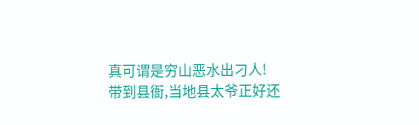真可谓是穷山恶水出刁人!
带到县衙,当地县太爷正好还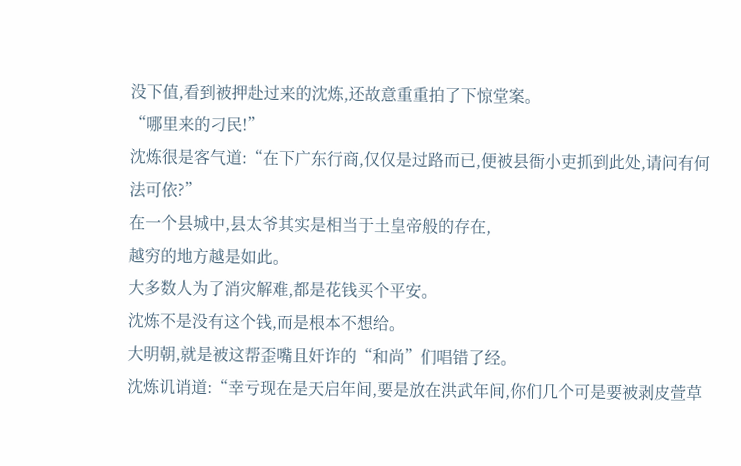没下值,看到被押赴过来的沈炼,还故意重重拍了下惊堂案。
“哪里来的刁民!”
沈炼很是客气道:“在下广东行商,仅仅是过路而已,便被县衙小吏抓到此处,请问有何法可依?”
在一个县城中,县太爷其实是相当于土皇帝般的存在,
越穷的地方越是如此。
大多数人为了消灾解难,都是花钱买个平安。
沈炼不是没有这个钱,而是根本不想给。
大明朝,就是被这帮歪嘴且奸诈的“和尚”们唱错了经。
沈炼讥诮道:“幸亏现在是天启年间,要是放在洪武年间,你们几个可是要被剥皮萱草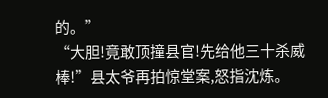的。”
“大胆!竟敢顶撞县官!先给他三十杀威棒!”县太爷再拍惊堂案,怒指沈炼。